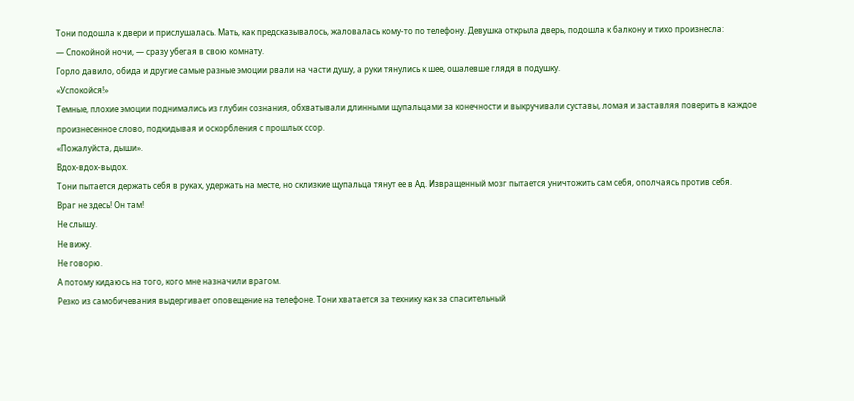Тони подошла к двери и прислушалась. Мать, как предсказывалось, жаловалась кому-то по телефону. Девушка открыла дверь, подошла к балкону и тихо произнесла:
— Спокойной ночи, — сразу убегая в свою комнату.
Горло давило, обида и другие самые разные эмоции рвали на части душу, а руки тянулись к шее, ошалевше глядя в подушку.
«Успокойся!»
Темные, плохие эмоции поднимались из глубин сознания, обхватывали длинными щупальцами за конечности и выкручивали суставы, ломая и заставляя поверить в каждое произнесенное слово, подкидывая и оскорбления с прошлых ссор.
«Пожалуйста, дыши».
Вдох-вдох-выдох.
Тони пытается держать себя в руках, удержать на месте, но склизкие щупальца тянут ее в Ад. Извращенный мозг пытается уничтожить сам себя, ополчаясь против себя.
Враг не здесь! Он там!
Не слышу.
Не вижу.
Не говорю.
А потому кидаюсь на того, кого мне назначили врагом.
Резко из самобичевания выдергивает оповещение на телефоне. Тони хватается за технику как за спасительный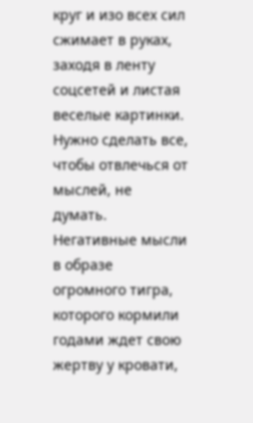круг и изо всех сил сжимает в руках, заходя в ленту соцсетей и листая веселые картинки.
Нужно сделать все, чтобы отвлечься от мыслей, не думать. Негативные мысли в образе огромного тигра, которого кормили годами ждет свою жертву у кровати,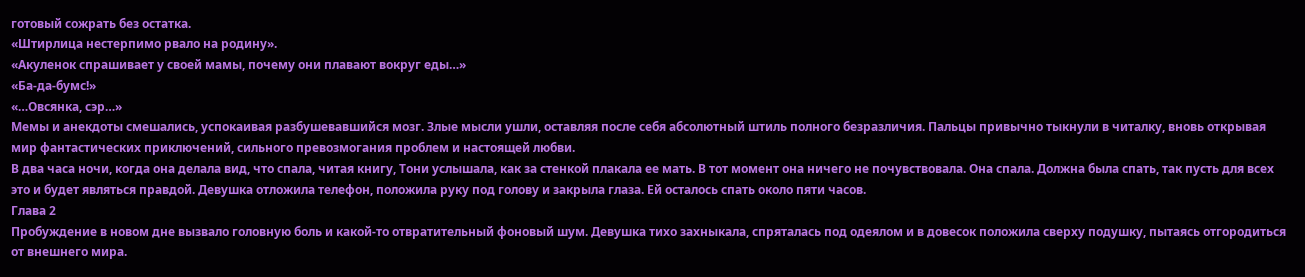готовый сожрать без остатка.
«Штирлица нестерпимо рвало на родину».
«Акуленок спрашивает у своей мамы, почему они плавают вокруг еды…»
«Ба-да-бумс!»
«…Овсянка, сэр…»
Мемы и анекдоты смешались, успокаивая разбушевавшийся мозг. Злые мысли ушли, оставляя после себя абсолютный штиль полного безразличия. Пальцы привычно тыкнули в читалку, вновь открывая мир фантастических приключений, сильного превозмогания проблем и настоящей любви.
В два часа ночи, когда она делала вид, что спала, читая книгу, Тони услышала, как за стенкой плакала ее мать. В тот момент она ничего не почувствовала. Она спала. Должна была спать, так пусть для всех это и будет являться правдой. Девушка отложила телефон, положила руку под голову и закрыла глаза. Ей осталось спать около пяти часов.
Глава 2
Пробуждение в новом дне вызвало головную боль и какой-то отвратительный фоновый шум. Девушка тихо захныкала, спряталась под одеялом и в довесок положила сверху подушку, пытаясь отгородиться от внешнего мира.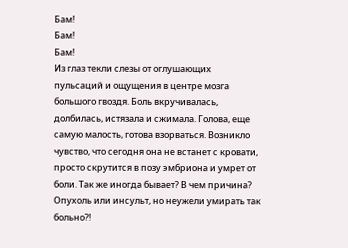Бам!
Бам!
Бам!
Из глаз текли слезы от оглушающих пульсаций и ощущения в центре мозга большого гвоздя. Боль вкручивалась, долбилась, истязала и сжимала. Голова, еще самую малость, готова взорваться. Возникло чувство, что сегодня она не встанет с кровати, просто скрутится в позу эмбриона и умрет от боли. Так же иногда бывает? В чем причина? Опухоль или инсульт, но неужели умирать так больно?!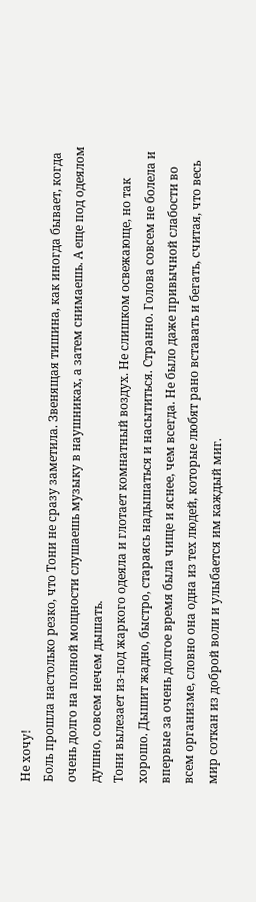Не хочу!
Боль прошла настолько резко, что Тони не сразу заметила. Звенящая тишина, как иногда бывает, когда очень долго на полной мощности слушаешь музыку в наушниках, а затем снимаешь. А еще под одеялом душно, совсем нечем дышать.
Тони вылезает из-под жаркого одеяла и глотает комнатный воздух. Не слишком освежающе, но так хорошо. Дышит жадно, быстро, стараясь надышаться и насытиться. Странно. Голова совсем не болела и впервые за очень долгое время была чище и яснее, чем всегда. Не было даже привычной слабости во всем организме, словно она одна из тех людей, которые любят рано вставать и бегать, считая, что весь мир соткан из доброй воли и улыбается им каждый миг.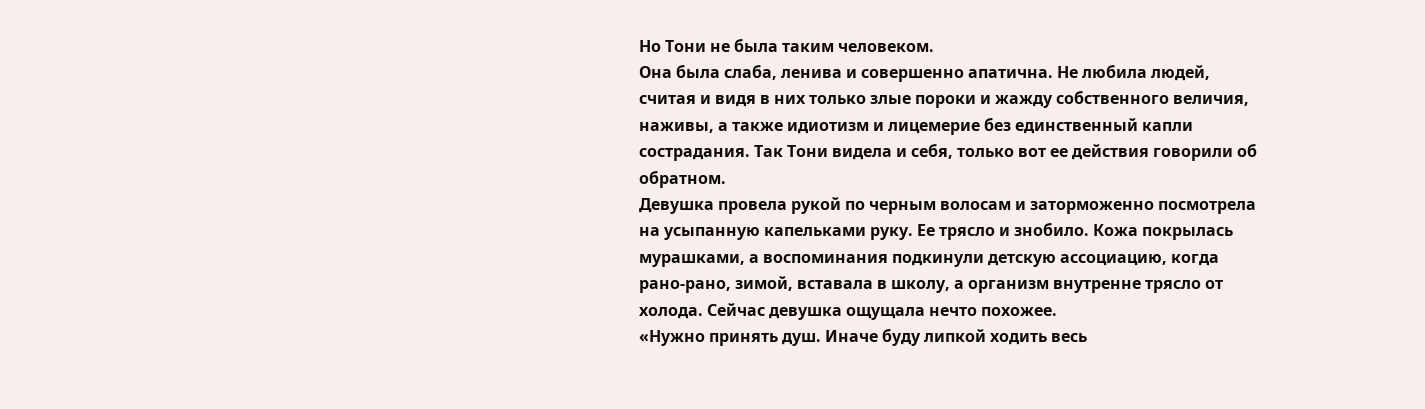Но Тони не была таким человеком.
Она была слаба, ленива и совершенно апатична. Не любила людей, считая и видя в них только злые пороки и жажду собственного величия, наживы, а также идиотизм и лицемерие без единственный капли сострадания. Так Тони видела и себя, только вот ее действия говорили об обратном.
Девушка провела рукой по черным волосам и заторможенно посмотрела на усыпанную капельками руку. Ее трясло и знобило. Кожа покрылась мурашками, а воспоминания подкинули детскую ассоциацию, когда рано-рано, зимой, вставала в школу, а организм внутренне трясло от холода. Сейчас девушка ощущала нечто похожее.
«Нужно принять душ. Иначе буду липкой ходить весь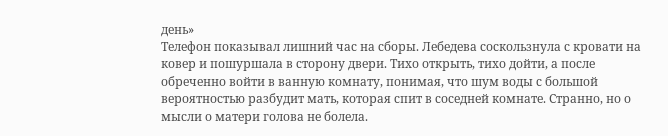день»
Телефон показывал лишний час на сборы. Лебедева соскользнула с кровати на ковер и пошуршала в сторону двери. Тихо открыть, тихо дойти, а после обреченно войти в ванную комнату, понимая, что шум воды с большой вероятностью разбудит мать, которая спит в соседней комнате. Странно, но о мысли о матери голова не болела.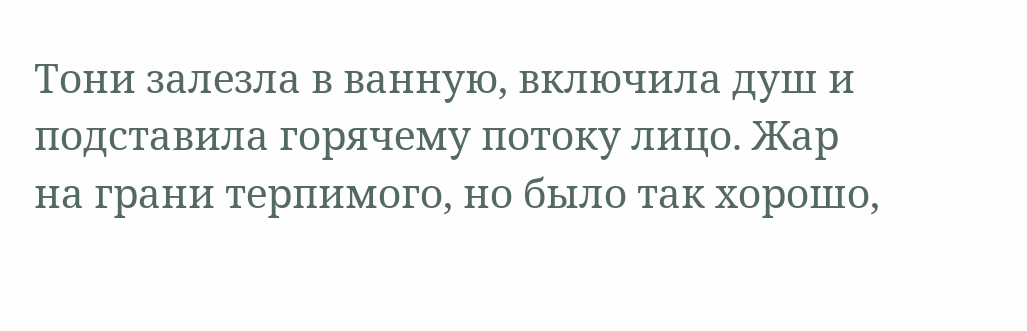Тони залезла в ванную, включила душ и подставила горячему потоку лицо. Жар на грани терпимого, но было так хорошо,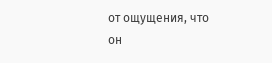от ощущения, что он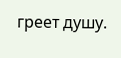греет душу.